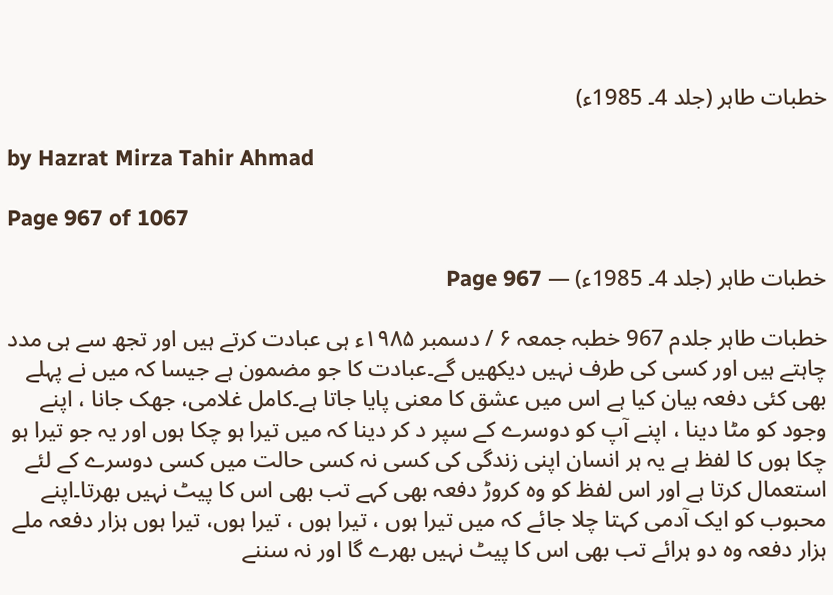خطبات طاہر (جلد 4۔ 1985ء)

by Hazrat Mirza Tahir Ahmad

Page 967 of 1067

خطبات طاہر (جلد 4۔ 1985ء) — Page 967

خطبات طاہر جلدم 967 خطبہ جمعہ ۶ / دسمبر ۱۹۸۵ء ہی عبادت کرتے ہیں اور تجھ سے ہی مدد چاہتے ہیں اور کسی کی طرف نہیں دیکھیں گے۔عبادت کا جو مضمون ہے جیسا کہ میں نے پہلے بھی کئی دفعہ بیان کیا ہے اس میں عشق کا معنی پایا جاتا ہے۔کامل غلامی، جھک جانا ، اپنے وجود کو مٹا دینا ، اپنے آپ کو دوسرے کے سپر د کر دینا کہ میں تیرا ہو چکا ہوں اور یہ جو تیرا ہو چکا ہوں کا لفظ ہے یہ ہر انسان اپنی زندگی کی کسی نہ کسی حالت میں کسی دوسرے کے لئے استعمال کرتا ہے اور اس لفظ کو وہ کروڑ دفعہ بھی کہے تب بھی اس کا پیٹ نہیں بھرتا۔اپنے محبوب کو ایک آدمی کہتا چلا جائے کہ میں تیرا ہوں ، تیرا ہوں ، تیرا ہوں، تیرا ہوں ہزار دفعہ ملے ہزار دفعہ وہ دو ہرائے تب بھی اس کا پیٹ نہیں بھرے گا اور نہ سننے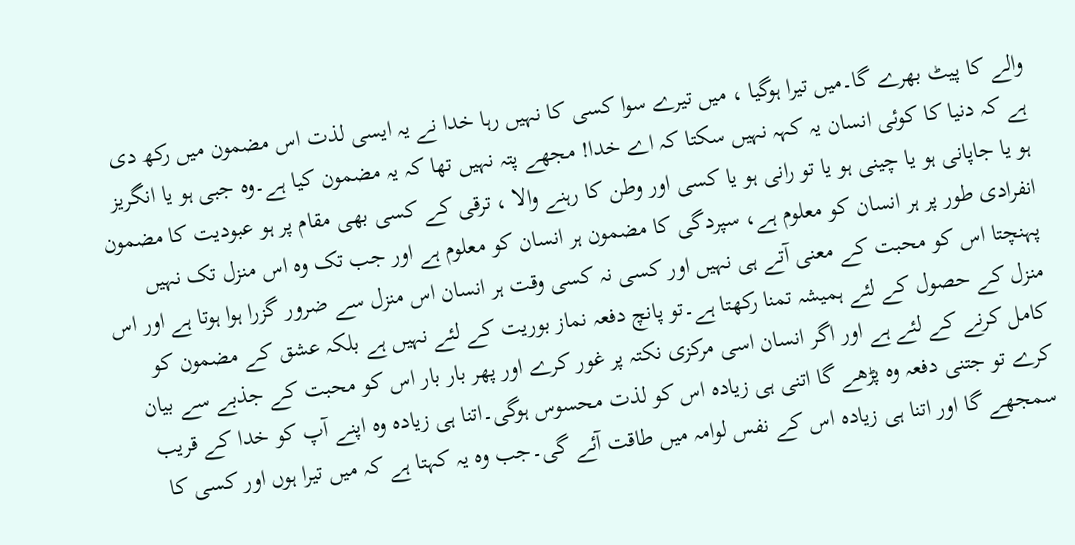والے کا پیٹ بھرے گا۔میں تیرا ہوگیا ، میں تیرے سوا کسی کا نہیں رہا خدا نے یہ ایسی لذت اس مضمون میں رکھ دی ہے کہ دنیا کا کوئی انسان یہ کہہ نہیں سکتا کہ اے خدا! مجھے پتہ نہیں تھا کہ یہ مضمون کیا ہے۔وہ جبی ہو یا انگریز ہو یا جاپانی ہو یا چینی ہو یا تو رانی ہو یا کسی اور وطن کا رہنے والا ، ترقی کے کسی بھی مقام پر ہو عبودیت کا مضمون انفرادی طور پر ہر انسان کو معلوم ہے، سپردگی کا مضمون ہر انسان کو معلوم ہے اور جب تک وہ اس منزل تک نہیں پہنچتا اس کو محبت کے معنی آتے ہی نہیں اور کسی نہ کسی وقت ہر انسان اس منزل سے ضرور گزرا ہوا ہوتا ہے اور اس منزل کے حصول کے لئے ہمیشہ تمنا رکھتا ہے۔تو پانچ دفعہ نماز بوریت کے لئے نہیں ہے بلکہ عشق کے مضمون کو کامل کرنے کے لئے ہے اور اگر انسان اسی مرکزی نکتہ پر غور کرے اور پھر بار بار اس کو محبت کے جذبے سے بیان کرے تو جتنی دفعہ وہ پڑھے گا اتنی ہی زیادہ اس کو لذت محسوس ہوگی۔اتنا ہی زیادہ وہ اپنے آپ کو خدا کے قریب سمجھے گا اور اتنا ہی زیادہ اس کے نفس لوامہ میں طاقت آئے گی۔جب وہ یہ کہتا ہے کہ میں تیرا ہوں اور کسی کا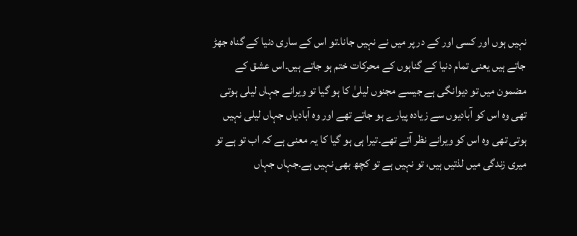نہیں ہوں اور کسی اور کے در پر میں نے نہیں جانا۔تو اس کے ساری دنیا کے گناہ جھڑ جاتے ہیں یعنی تمام دنیا کے گناہوں کے محرکات ختم ہو جاتے ہیں۔اس عشق کے مضمون میں تو دیوانگی ہے جیسے مجنوں لیلیٰ کا ہو گیا تو ویرانے جہاں لیلی ہوتی تھی وہ اس کو آبادیوں سے زیادہ پیارے ہو جاتے تھے اور وہ آبادیاں جہاں لیلی نہیں ہوتی تھی وہ اس کو ویرانے نظر آتے تھے۔تیرا ہی ہو گیا کا یہ معنی ہے کہ اب تو ہے تو میری زندگی میں لذتیں ہیں، تو نہیں ہے تو کچھ بھی نہیں ہے۔جہاں جہاں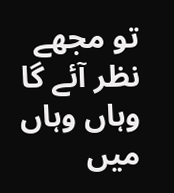تو مجھے نظر آئے گا وہاں وہاں میں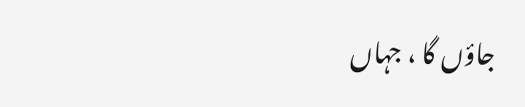جاؤں گا ، جہاں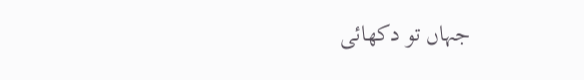جہاں تو دکھائی